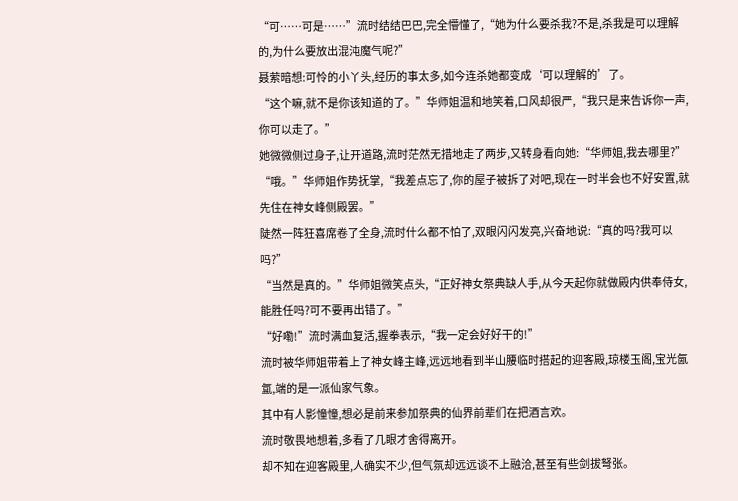“可……可是……”流时结结巴巴,完全懵懂了,“她为什么要杀我?不是,杀我是可以理解的,为什么要放出混沌魔气呢?”
聂萦暗想:可怜的小丫头,经历的事太多,如今连杀她都变成‘可以理解的’了。
“这个嘛,就不是你该知道的了。”华师姐温和地笑着,口风却很严,“我只是来告诉你一声,你可以走了。”
她微微侧过身子,让开道路,流时茫然无措地走了两步,又转身看向她:“华师姐,我去哪里?”
“哦。”华师姐作势抚掌,“我差点忘了,你的屋子被拆了对吧,现在一时半会也不好安置,就先住在神女峰侧殿罢。”
陡然一阵狂喜席卷了全身,流时什么都不怕了,双眼闪闪发亮,兴奋地说:“真的吗?我可以吗?”
“当然是真的。”华师姐微笑点头,“正好神女祭典缺人手,从今天起你就做殿内供奉侍女,能胜任吗?可不要再出错了。”
“好嘞!”流时满血复活,握拳表示,“我一定会好好干的!”
流时被华师姐带着上了神女峰主峰,远远地看到半山腰临时搭起的迎客殿,琼楼玉阁,宝光氤氲,端的是一派仙家气象。
其中有人影憧憧,想必是前来参加祭典的仙界前辈们在把酒言欢。
流时敬畏地想着,多看了几眼才舍得离开。
却不知在迎客殿里,人确实不少,但气氛却远远谈不上融洽,甚至有些剑拔弩张。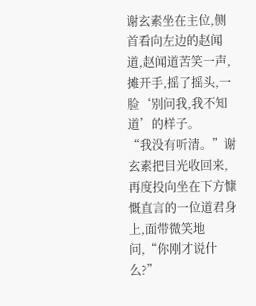谢玄素坐在主位,侧首看向左边的赵闻道,赵闻道苦笑一声,摊开手,摇了摇头,一脸‘别问我,我不知道’的样子。
“我没有听清。”谢玄素把目光收回来,再度投向坐在下方慷慨直言的一位道君身上,面带微笑地问,“你刚才说什么?”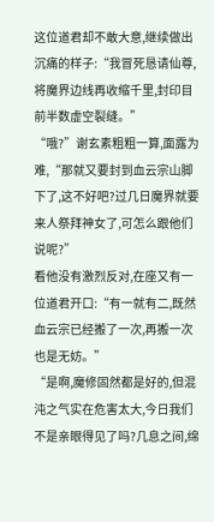这位道君却不敢大意,继续做出沉痛的样子:“我冒死恳请仙尊,将魔界边线再收缩千里,封印目前半数虚空裂缝。”
“哦?”谢玄素粗粗一算,面露为难,“那就又要封到血云宗山脚下了,这不好吧?过几日魔界就要来人祭拜神女了,可怎么跟他们说呢?”
看他没有激烈反对,在座又有一位道君开口:“有一就有二,既然血云宗已经搬了一次,再搬一次也是无妨。”
“是啊,魔修固然都是好的,但混沌之气实在危害太大,今日我们不是亲眼得见了吗?几息之间,绵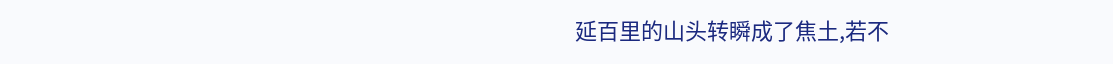延百里的山头转瞬成了焦土,若不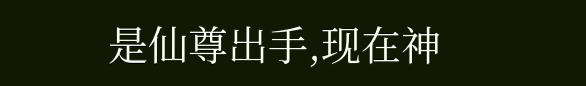是仙尊出手,现在神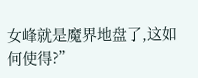女峰就是魔界地盘了,这如何使得?”